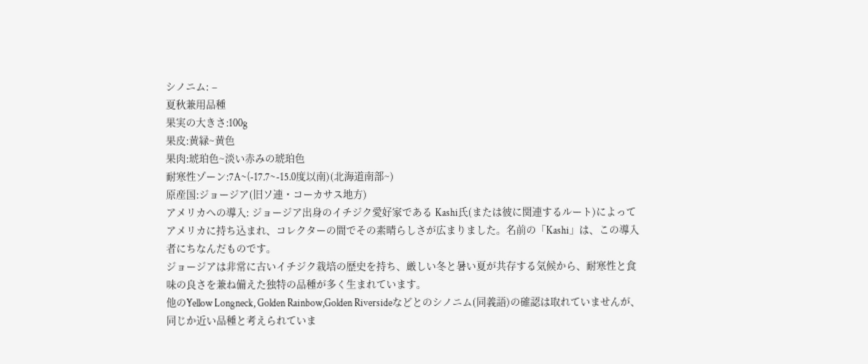シノニム: –
夏秋兼用品種
果実の大きさ:100g
果皮:黄緑~黄色
果肉:琥珀色~淡い赤みの琥珀色
耐寒性ゾーン:7A~(-17.7~-15.0度以南)(北海道南部~)
原産国:ジョージア(旧ソ連・コーカサス地方)
アメリカへの導入: ジョージア出身のイチジク愛好家である Kashi氏(または彼に関連するルート)によってアメリカに持ち込まれ、コレクターの間でその素晴らしさが広まりました。名前の「Kashi」は、この導入者にちなんだものです。
ジョージアは非常に古いイチジク栽培の歴史を持ち、厳しい冬と暑い夏が共存する気候から、耐寒性と食味の良さを兼ね備えた独特の品種が多く生まれています。
他のYellow Longneck, Golden Rainbow,Golden Riversideなどとのシノニム(同義語)の確認は取れていませんが、同じか近い品種と考えられていま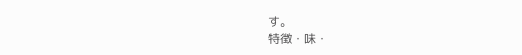す。
特徴・味・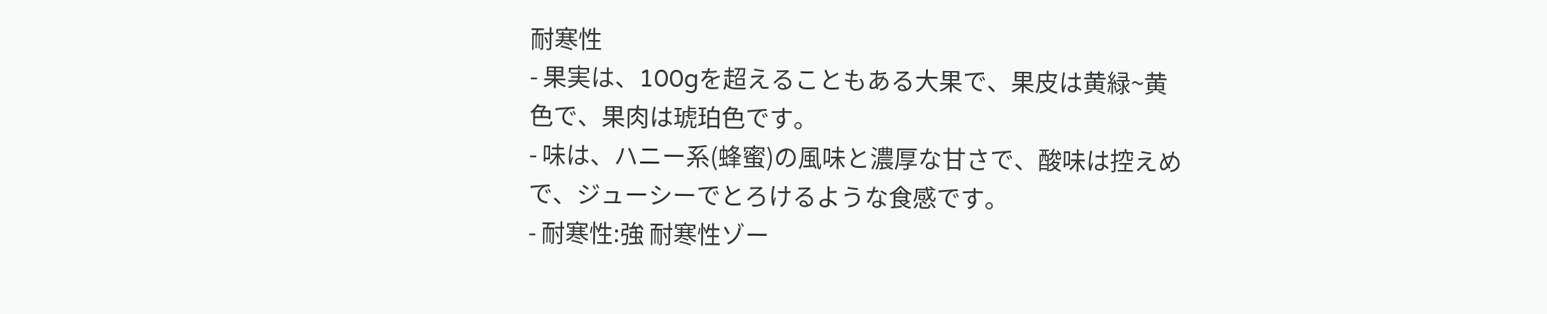耐寒性
- 果実は、100gを超えることもある大果で、果皮は黄緑~黄色で、果肉は琥珀色です。
- 味は、ハニー系(蜂蜜)の風味と濃厚な甘さで、酸味は控えめで、ジューシーでとろけるような食感です。
- 耐寒性:強 耐寒性ゾー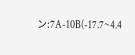ン:7A-10B(-17.7~4.4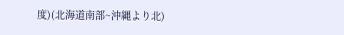度)(北海道南部~沖縄より北)